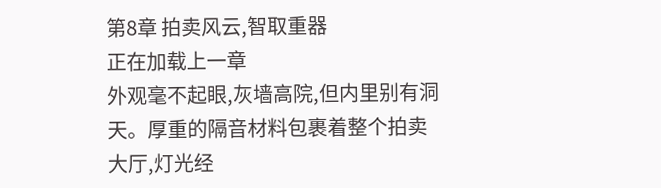第8章 拍卖风云,智取重器
正在加载上一章
外观毫不起眼,灰墙高院,但内里别有洞天。厚重的隔音材料包裹着整个拍卖大厅,灯光经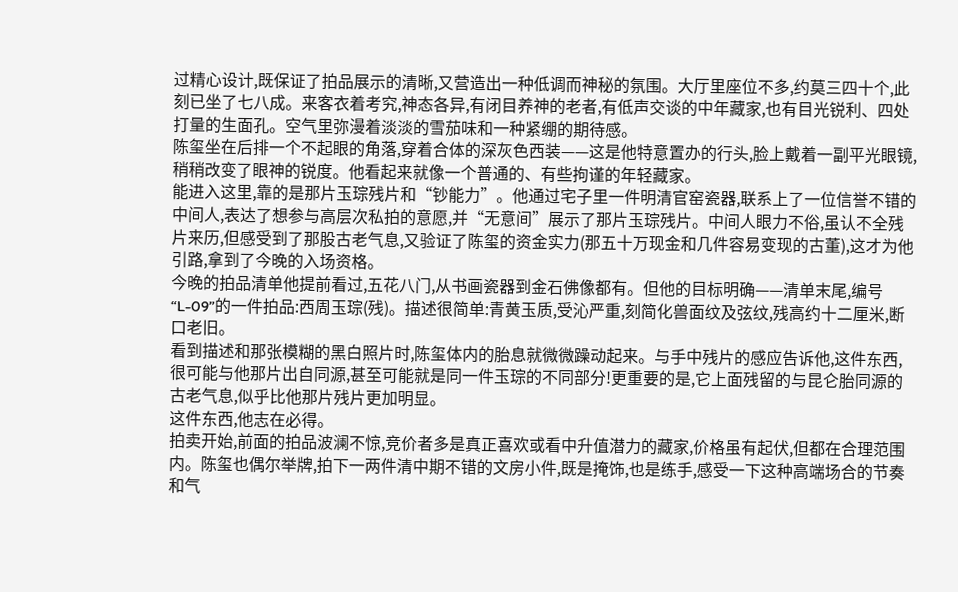过精心设计,既保证了拍品展示的清晰,又营造出一种低调而神秘的氛围。大厅里座位不多,约莫三四十个,此刻已坐了七八成。来客衣着考究,神态各异,有闭目养神的老者,有低声交谈的中年藏家,也有目光锐利、四处打量的生面孔。空气里弥漫着淡淡的雪茄味和一种紧绷的期待感。
陈玺坐在后排一个不起眼的角落,穿着合体的深灰色西装——这是他特意置办的行头,脸上戴着一副平光眼镜,稍稍改变了眼神的锐度。他看起来就像一个普通的、有些拘谨的年轻藏家。
能进入这里,靠的是那片玉琮残片和“钞能力”。他通过宅子里一件明清官窑瓷器,联系上了一位信誉不错的中间人,表达了想参与高层次私拍的意愿,并“无意间”展示了那片玉琮残片。中间人眼力不俗,虽认不全残片来历,但感受到了那股古老气息,又验证了陈玺的资金实力(那五十万现金和几件容易变现的古董),这才为他引路,拿到了今晚的入场资格。
今晚的拍品清单他提前看过,五花八门,从书画瓷器到金石佛像都有。但他的目标明确——清单末尾,编号“L-09”的一件拍品:西周玉琮(残)。描述很简单:青黄玉质,受沁严重,刻简化兽面纹及弦纹,残高约十二厘米,断口老旧。
看到描述和那张模糊的黑白照片时,陈玺体内的胎息就微微躁动起来。与手中残片的感应告诉他,这件东西,很可能与他那片出自同源,甚至可能就是同一件玉琮的不同部分!更重要的是,它上面残留的与昆仑胎同源的古老气息,似乎比他那片残片更加明显。
这件东西,他志在必得。
拍卖开始,前面的拍品波澜不惊,竞价者多是真正喜欢或看中升值潜力的藏家,价格虽有起伏,但都在合理范围内。陈玺也偶尔举牌,拍下一两件清中期不错的文房小件,既是掩饰,也是练手,感受一下这种高端场合的节奏和气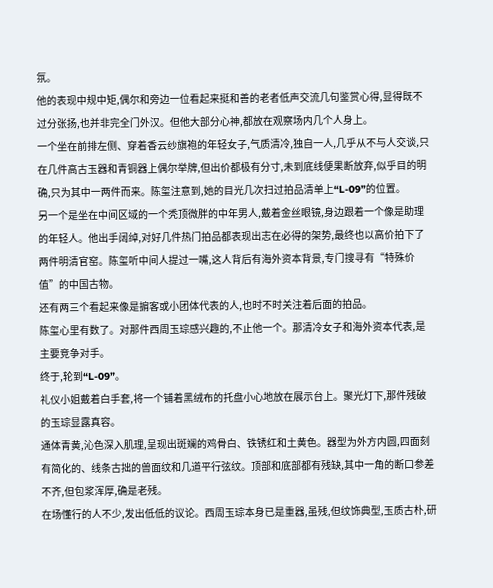氛。
他的表现中规中矩,偶尔和旁边一位看起来挺和善的老者低声交流几句鉴赏心得,显得既不过分张扬,也并非完全门外汉。但他大部分心神,都放在观察场内几个人身上。
一个坐在前排左侧、穿着香云纱旗袍的年轻女子,气质清冷,独自一人,几乎从不与人交谈,只在几件高古玉器和青铜器上偶尔举牌,但出价都极有分寸,未到底线便果断放弃,似乎目的明确,只为其中一两件而来。陈玺注意到,她的目光几次扫过拍品清单上“L-09”的位置。
另一个是坐在中间区域的一个秃顶微胖的中年男人,戴着金丝眼镜,身边跟着一个像是助理的年轻人。他出手阔绰,对好几件热门拍品都表现出志在必得的架势,最终也以高价拍下了两件明清官窑。陈玺听中间人提过一嘴,这人背后有海外资本背景,专门搜寻有“特殊价值”的中国古物。
还有两三个看起来像是掮客或小团体代表的人,也时不时关注着后面的拍品。
陈玺心里有数了。对那件西周玉琮感兴趣的,不止他一个。那清冷女子和海外资本代表,是主要竞争对手。
终于,轮到“L-09”。
礼仪小姐戴着白手套,将一个铺着黑绒布的托盘小心地放在展示台上。聚光灯下,那件残破的玉琮显露真容。
通体青黄,沁色深入肌理,呈现出斑斓的鸡骨白、铁锈红和土黄色。器型为外方内圆,四面刻有简化的、线条古拙的兽面纹和几道平行弦纹。顶部和底部都有残缺,其中一角的断口参差不齐,但包浆浑厚,确是老残。
在场懂行的人不少,发出低低的议论。西周玉琮本身已是重器,虽残,但纹饰典型,玉质古朴,研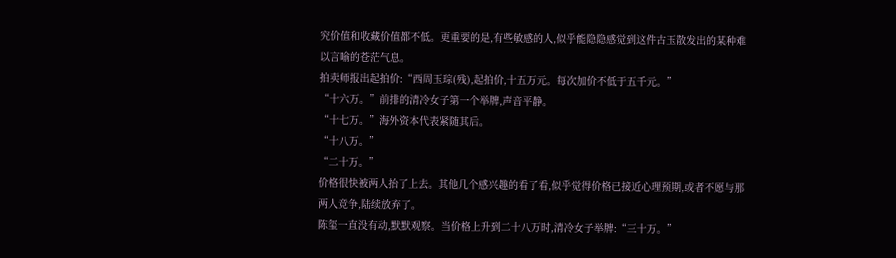究价值和收藏价值都不低。更重要的是,有些敏感的人,似乎能隐隐感觉到这件古玉散发出的某种难以言喻的苍茫气息。
拍卖师报出起拍价:“西周玉琮(残),起拍价,十五万元。每次加价不低于五千元。”
“十六万。”前排的清冷女子第一个举牌,声音平静。
“十七万。”海外资本代表紧随其后。
“十八万。”
“二十万。”
价格很快被两人抬了上去。其他几个感兴趣的看了看,似乎觉得价格已接近心理预期,或者不愿与那两人竞争,陆续放弃了。
陈玺一直没有动,默默观察。当价格上升到二十八万时,清冷女子举牌:“三十万。”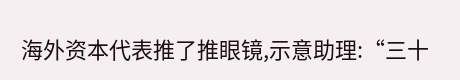海外资本代表推了推眼镜,示意助理:“三十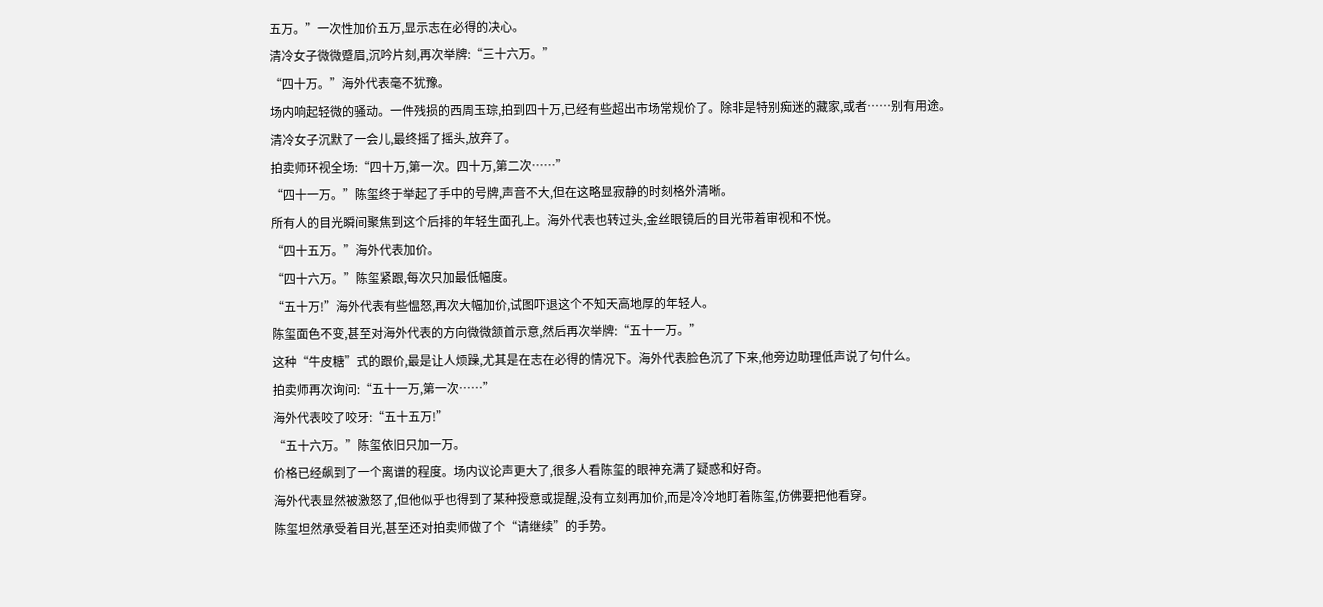五万。”一次性加价五万,显示志在必得的决心。
清冷女子微微蹙眉,沉吟片刻,再次举牌:“三十六万。”
“四十万。”海外代表毫不犹豫。
场内响起轻微的骚动。一件残损的西周玉琮,拍到四十万,已经有些超出市场常规价了。除非是特别痴迷的藏家,或者……别有用途。
清冷女子沉默了一会儿,最终摇了摇头,放弃了。
拍卖师环视全场:“四十万,第一次。四十万,第二次……”
“四十一万。”陈玺终于举起了手中的号牌,声音不大,但在这略显寂静的时刻格外清晰。
所有人的目光瞬间聚焦到这个后排的年轻生面孔上。海外代表也转过头,金丝眼镜后的目光带着审视和不悦。
“四十五万。”海外代表加价。
“四十六万。”陈玺紧跟,每次只加最低幅度。
“五十万!”海外代表有些愠怒,再次大幅加价,试图吓退这个不知天高地厚的年轻人。
陈玺面色不变,甚至对海外代表的方向微微颔首示意,然后再次举牌:“五十一万。”
这种“牛皮糖”式的跟价,最是让人烦躁,尤其是在志在必得的情况下。海外代表脸色沉了下来,他旁边助理低声说了句什么。
拍卖师再次询问:“五十一万,第一次……”
海外代表咬了咬牙:“五十五万!”
“五十六万。”陈玺依旧只加一万。
价格已经飙到了一个离谱的程度。场内议论声更大了,很多人看陈玺的眼神充满了疑惑和好奇。
海外代表显然被激怒了,但他似乎也得到了某种授意或提醒,没有立刻再加价,而是冷冷地盯着陈玺,仿佛要把他看穿。
陈玺坦然承受着目光,甚至还对拍卖师做了个“请继续”的手势。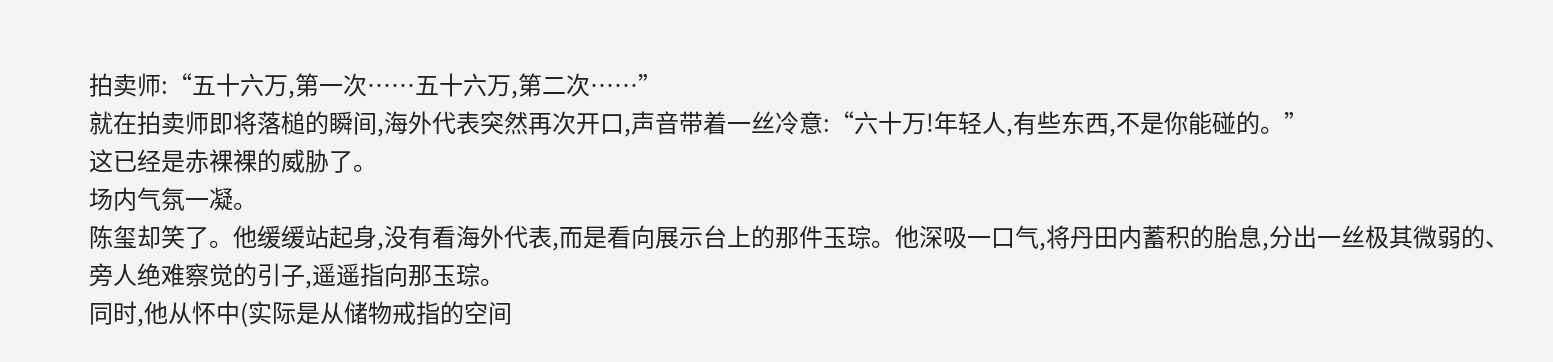拍卖师:“五十六万,第一次……五十六万,第二次……”
就在拍卖师即将落槌的瞬间,海外代表突然再次开口,声音带着一丝冷意:“六十万!年轻人,有些东西,不是你能碰的。”
这已经是赤裸裸的威胁了。
场内气氛一凝。
陈玺却笑了。他缓缓站起身,没有看海外代表,而是看向展示台上的那件玉琮。他深吸一口气,将丹田内蓄积的胎息,分出一丝极其微弱的、旁人绝难察觉的引子,遥遥指向那玉琮。
同时,他从怀中(实际是从储物戒指的空间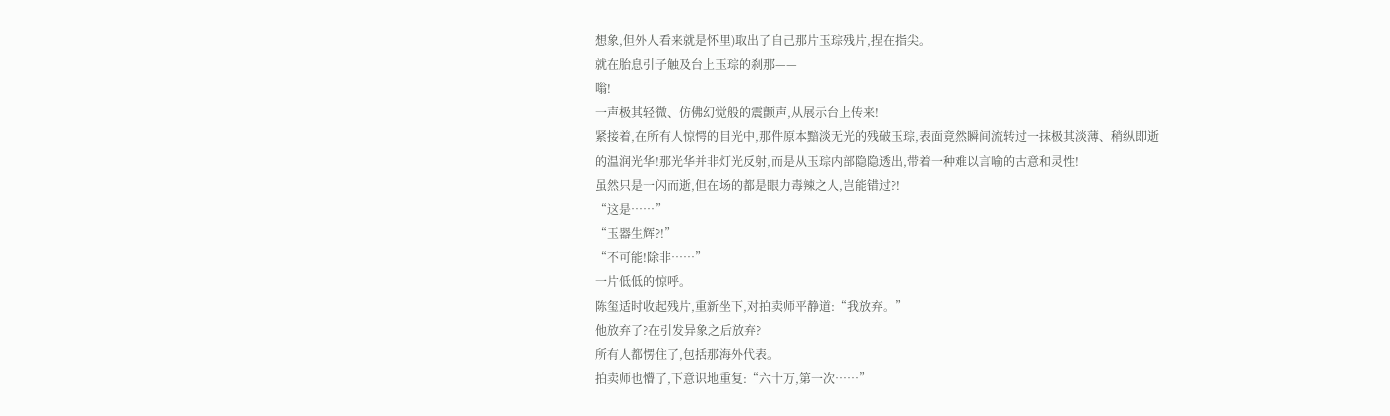想象,但外人看来就是怀里)取出了自己那片玉琮残片,捏在指尖。
就在胎息引子触及台上玉琮的刹那——
嗡!
一声极其轻微、仿佛幻觉般的震颤声,从展示台上传来!
紧接着,在所有人惊愕的目光中,那件原本黯淡无光的残破玉琮,表面竟然瞬间流转过一抹极其淡薄、稍纵即逝的温润光华!那光华并非灯光反射,而是从玉琮内部隐隐透出,带着一种难以言喻的古意和灵性!
虽然只是一闪而逝,但在场的都是眼力毒辣之人,岂能错过?!
“这是……”
“玉器生辉?!”
“不可能!除非……”
一片低低的惊呼。
陈玺适时收起残片,重新坐下,对拍卖师平静道:“我放弃。”
他放弃了?在引发异象之后放弃?
所有人都愣住了,包括那海外代表。
拍卖师也懵了,下意识地重复:“六十万,第一次……”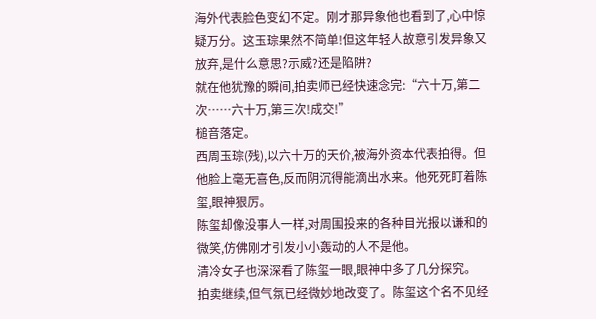海外代表脸色变幻不定。刚才那异象他也看到了,心中惊疑万分。这玉琮果然不简单!但这年轻人故意引发异象又放弃,是什么意思?示威?还是陷阱?
就在他犹豫的瞬间,拍卖师已经快速念完:“六十万,第二次……六十万,第三次!成交!”
槌音落定。
西周玉琮(残),以六十万的天价,被海外资本代表拍得。但他脸上毫无喜色,反而阴沉得能滴出水来。他死死盯着陈玺,眼神狠厉。
陈玺却像没事人一样,对周围投来的各种目光报以谦和的微笑,仿佛刚才引发小小轰动的人不是他。
清冷女子也深深看了陈玺一眼,眼神中多了几分探究。
拍卖继续,但气氛已经微妙地改变了。陈玺这个名不见经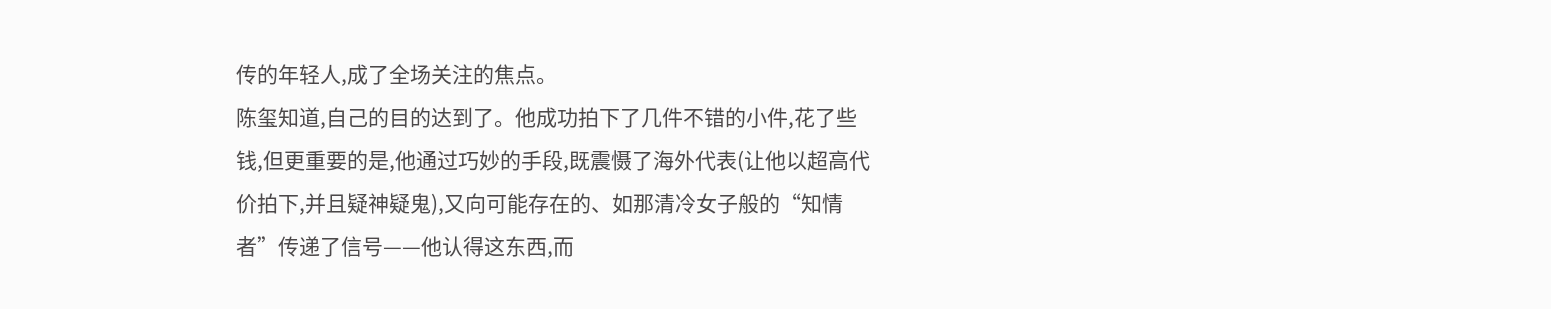传的年轻人,成了全场关注的焦点。
陈玺知道,自己的目的达到了。他成功拍下了几件不错的小件,花了些钱,但更重要的是,他通过巧妙的手段,既震慑了海外代表(让他以超高代价拍下,并且疑神疑鬼),又向可能存在的、如那清冷女子般的“知情者”传递了信号——他认得这东西,而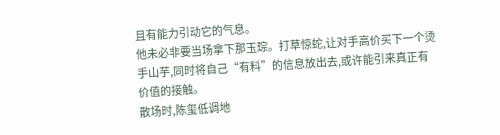且有能力引动它的气息。
他未必非要当场拿下那玉琮。打草惊蛇,让对手高价买下一个烫手山芋,同时将自己“有料”的信息放出去,或许能引来真正有价值的接触。
散场时,陈玺低调地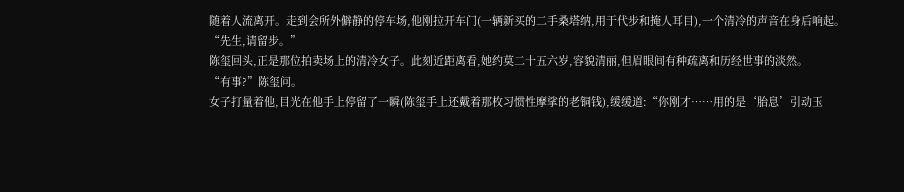随着人流离开。走到会所外僻静的停车场,他刚拉开车门(一辆新买的二手桑塔纳,用于代步和掩人耳目),一个清冷的声音在身后响起。
“先生,请留步。”
陈玺回头,正是那位拍卖场上的清冷女子。此刻近距离看,她约莫二十五六岁,容貌清丽,但眉眼间有种疏离和历经世事的淡然。
“有事?”陈玺问。
女子打量着他,目光在他手上停留了一瞬(陈玺手上还戴着那枚习惯性摩挲的老铜钱),缓缓道:“你刚才……用的是‘胎息’引动玉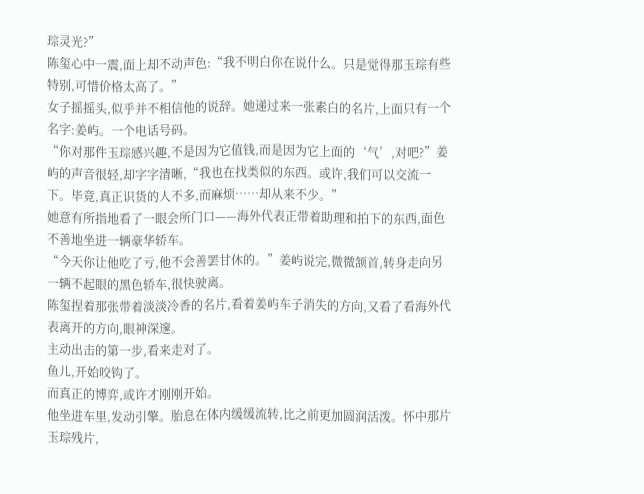琮灵光?”
陈玺心中一震,面上却不动声色:“我不明白你在说什么。只是觉得那玉琮有些特别,可惜价格太高了。”
女子摇摇头,似乎并不相信他的说辞。她递过来一张素白的名片,上面只有一个名字:姜屿。一个电话号码。
“你对那件玉琮感兴趣,不是因为它值钱,而是因为它上面的‘气’,对吧?”姜屿的声音很轻,却字字清晰,“我也在找类似的东西。或许,我们可以交流一下。毕竟,真正识货的人不多,而麻烦……却从来不少。”
她意有所指地看了一眼会所门口——海外代表正带着助理和拍下的东西,面色不善地坐进一辆豪华轿车。
“今天你让他吃了亏,他不会善罢甘休的。”姜屿说完,微微颔首,转身走向另一辆不起眼的黑色轿车,很快驶离。
陈玺捏着那张带着淡淡冷香的名片,看着姜屿车子消失的方向,又看了看海外代表离开的方向,眼神深邃。
主动出击的第一步,看来走对了。
鱼儿,开始咬钩了。
而真正的博弈,或许才刚刚开始。
他坐进车里,发动引擎。胎息在体内缓缓流转,比之前更加圆润活泼。怀中那片玉琮残片,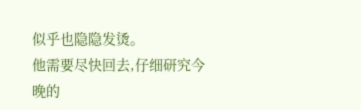似乎也隐隐发烫。
他需要尽快回去,仔细研究今晚的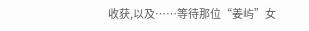收获,以及……等待那位“姜屿”女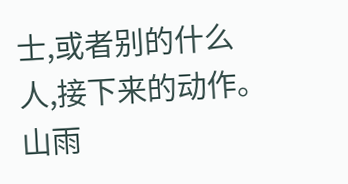士,或者别的什么人,接下来的动作。
山雨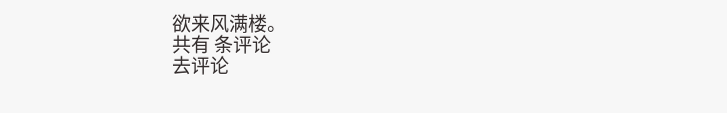欲来风满楼。
共有 条评论
去评论